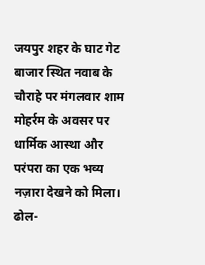जयपुर शहर के घाट गेट बाजार स्थित नवाब के चौराहे पर मंगलवार शाम मोहर्रम के अवसर पर धार्मिक आस्था और परंपरा का एक भव्य नज़ारा देखने को मिला। ढोल-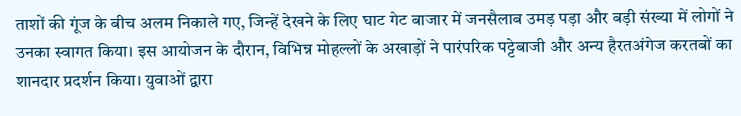ताशों की गूंज के बीच अलम निकाले गए, जिन्हें देखने के लिए घाट गेट बाजार में जनसैलाब उमड़ पड़ा और बड़ी संख्या में लोगों ने उनका स्वागत किया। इस आयोजन के दौरान, विभिन्न मोहल्लों के अखाड़ों ने पारंपरिक पट्टेबाजी और अन्य हैरतअंगेज करतबों का शानदार प्रदर्शन किया। युवाओं द्वारा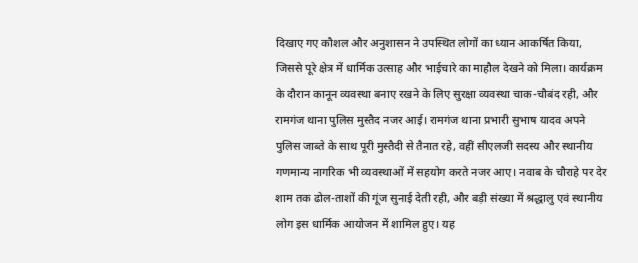दिखाए गए कौशल और अनुशासन ने उपस्थित लोगों का ध्यान आकर्षित किया, जिससे पूरे क्षेत्र में धार्मिक उत्साह और भाईचारे का माहौल देखने को मिला। कार्यक्रम के दौरान कानून व्यवस्था बनाए रखने के लिए सुरक्षा व्यवस्था चाक-चौबंद रही, और रामगंज थाना पुलिस मुस्तैद नजर आई। रामगंज थाना प्रभारी सुभाष यादव अपने पुलिस जाब्ते के साथ पूरी मुस्तैदी से तैनात रहे, वहीं सीएलजी सदस्य और स्थानीय गणमान्य नागरिक भी व्यवस्थाओं में सहयोग करते नजर आए। नवाब के चौराहे पर देर शाम तक ढोल-ताशों की गूंज सुनाई देती रही, और बड़ी संख्या में श्रद्धालु एवं स्थानीय लोग इस धार्मिक आयोजन में शामिल हुए। यह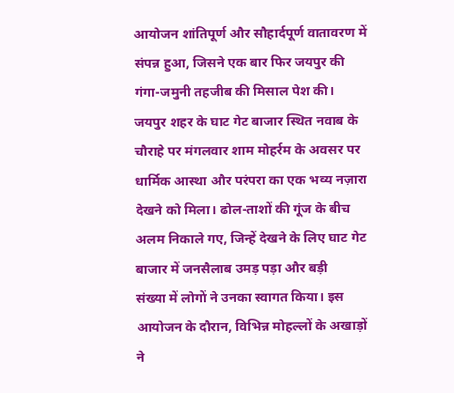आयोजन शांतिपूर्ण और सौहार्दपूर्ण वातावरण में संपन्न हुआ, जिसने एक बार फिर जयपुर की गंगा-जमुनी तहजीब की मिसाल पेश की।
जयपुर शहर के घाट गेट बाजार स्थित नवाब के चौराहे पर मंगलवार शाम मोहर्रम के अवसर पर धार्मिक आस्था और परंपरा का एक भव्य नज़ारा देखने को मिला। ढोल-ताशों की गूंज के बीच अलम निकाले गए, जिन्हें देखने के लिए घाट गेट बाजार में जनसैलाब उमड़ पड़ा और बड़ी
संख्या में लोगों ने उनका स्वागत किया। इस आयोजन के दौरान, विभिन्न मोहल्लों के अखाड़ों ने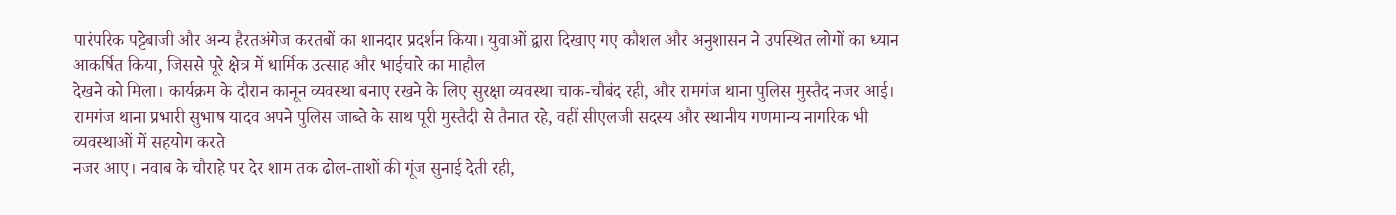पारंपरिक पट्टेबाजी और अन्य हैरतअंगेज करतबों का शानदार प्रदर्शन किया। युवाओं द्वारा दिखाए गए कौशल और अनुशासन ने उपस्थित लोगों का ध्यान आकर्षित किया, जिससे पूरे क्षेत्र में धार्मिक उत्साह और भाईचारे का माहौल
देखने को मिला। कार्यक्रम के दौरान कानून व्यवस्था बनाए रखने के लिए सुरक्षा व्यवस्था चाक-चौबंद रही, और रामगंज थाना पुलिस मुस्तैद नजर आई। रामगंज थाना प्रभारी सुभाष यादव अपने पुलिस जाब्ते के साथ पूरी मुस्तैदी से तैनात रहे, वहीं सीएलजी सदस्य और स्थानीय गणमान्य नागरिक भी व्यवस्थाओं में सहयोग करते
नजर आए। नवाब के चौराहे पर देर शाम तक ढोल-ताशों की गूंज सुनाई देती रही,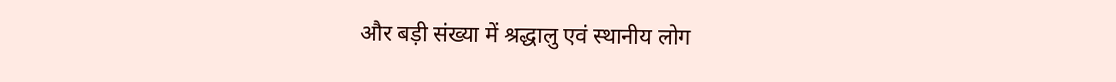और बड़ी संख्या में श्रद्धालु एवं स्थानीय लोग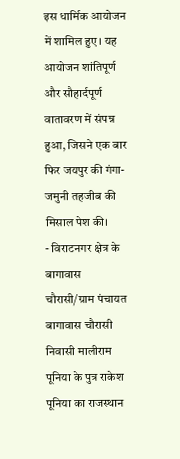इस धार्मिक आयोजन में शामिल हुए। यह आयोजन शांतिपूर्ण और सौहार्दपूर्ण वातावरण में संपन्न हुआ, जिसने एक बार फिर जयपुर की गंगा-जमुनी तहजीब की मिसाल पेश की।
- विराटनगर क्षेत्र के बागावास चौरासी/ग्राम पंचायत बागावास चौरासी निवासी मालीराम पूनिया के पुत्र राकेश पूनिया का राजस्थान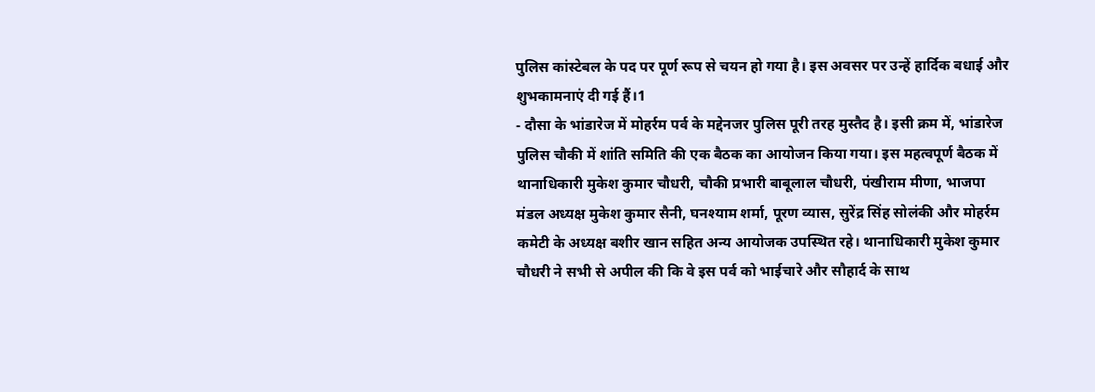पुलिस कांस्टेबल के पद पर पूर्ण रूप से चयन हो गया है। इस अवसर पर उन्हें हार्दिक बधाई और शुभकामनाएं दी गई हैं।1
- दौसा के भांडारेज में मोहर्रम पर्व के मद्देनजर पुलिस पूरी तरह मुस्तैद है। इसी क्रम में, भांडारेज पुलिस चौकी में शांति समिति की एक बैठक का आयोजन किया गया। इस महत्वपूर्ण बैठक में थानाधिकारी मुकेश कुमार चौधरी, चौकी प्रभारी बाबूलाल चौधरी, पंखीराम मीणा, भाजपा मंडल अध्यक्ष मुकेश कुमार सैनी, घनश्याम शर्मा, पूरण व्यास, सुरेंद्र सिंह सोलंकी और मोहर्रम कमेटी के अध्यक्ष बशीर खान सहित अन्य आयोजक उपस्थित रहे। थानाधिकारी मुकेश कुमार चौधरी ने सभी से अपील की कि वे इस पर्व को भाईचारे और सौहार्द के साथ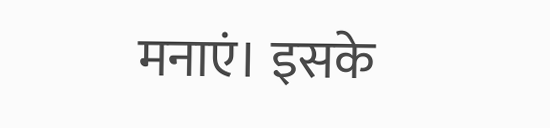मनाएं। इसके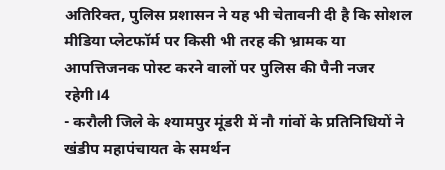अतिरिक्त, पुलिस प्रशासन ने यह भी चेतावनी दी है कि सोशल मीडिया प्लेटफॉर्म पर किसी भी तरह की भ्रामक या आपत्तिजनक पोस्ट करने वालों पर पुलिस की पैनी नजर रहेगी।4
- करौली जिले के श्यामपुर मूंडरी में नौ गांवों के प्रतिनिधियों ने खंडीप महापंचायत के समर्थन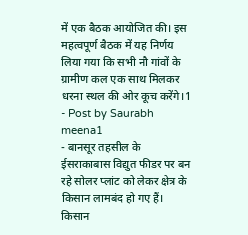में एक बैठक आयोजित की। इस महत्वपूर्ण बैठक में यह निर्णय लिया गया कि सभी नौ गांवों के ग्रामीण कल एक साथ मिलकर धरना स्थल की ओर कूच करेंगे।1
- Post by Saurabh meena1
- बानसूर तहसील के ईसराकाबास विद्युत फीडर पर बन रहे सोलर प्लांट को लेकर क्षेत्र के किसान लामबंद हो गए हैं। किसान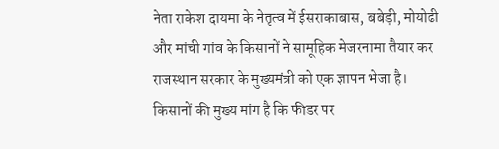नेता राकेश दायमा के नेतृत्व में ईसराकाबास, बबेड़ी, मोयोढी और मांची गांव के किसानों ने सामूहिक मेजरनामा तैयार कर राजस्थान सरकार के मुख्यमंत्री को एक ज्ञापन भेजा है। किसानों की मुख्य मांग है कि फीडर पर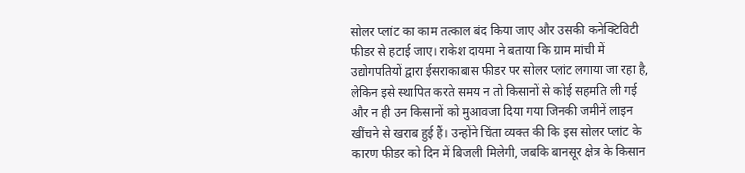सोलर प्लांट का काम तत्काल बंद किया जाए और उसकी कनेक्टिविटी फीडर से हटाई जाए। राकेश दायमा ने बताया कि ग्राम मांची में उद्योगपतियों द्वारा ईसराकाबास फीडर पर सोलर प्लांट लगाया जा रहा है, लेकिन इसे स्थापित करते समय न तो किसानों से कोई सहमति ली गई और न ही उन किसानों को मुआवजा दिया गया जिनकी जमीनें लाइन खींचने से खराब हुई हैं। उन्होंने चिंता व्यक्त की कि इस सोलर प्लांट के कारण फीडर को दिन में बिजली मिलेगी, जबकि बानसूर क्षेत्र के किसान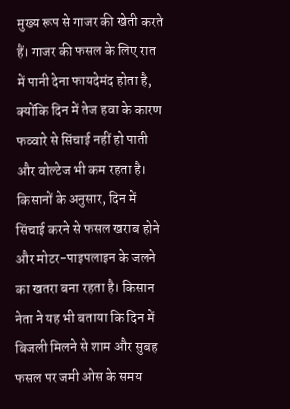मुख्य रूप से गाजर की खेती करते हैं। गाजर की फसल के लिए रात में पानी देना फायदेमंद होता है, क्योंकि दिन में तेज हवा के कारण फव्वारे से सिंचाई नहीं हो पाती और वोल्टेज भी कम रहता है। किसानों के अनुसार, दिन में सिंचाई करने से फसल खराब होने और मोटर-पाइपलाइन के जलने का खतरा बना रहता है। किसान नेता ने यह भी बताया कि दिन में बिजली मिलने से शाम और सुबह फसल पर जमी ओस के समय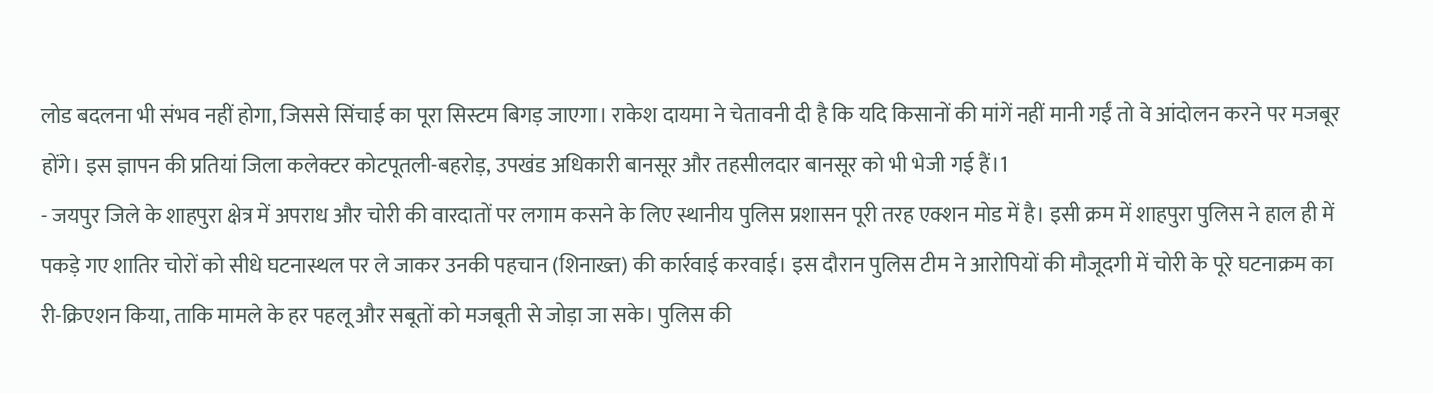लोड बदलना भी संभव नहीं होगा, जिससे सिंचाई का पूरा सिस्टम बिगड़ जाएगा। राकेश दायमा ने चेतावनी दी है कि यदि किसानों की मांगें नहीं मानी गईं तो वे आंदोलन करने पर मजबूर होंगे। इस ज्ञापन की प्रतियां जिला कलेक्टर कोटपूतली-बहरोड़, उपखंड अधिकारी बानसूर और तहसीलदार बानसूर को भी भेजी गई हैं।1
- जयपुर जिले के शाहपुरा क्षेत्र में अपराध और चोरी की वारदातों पर लगाम कसने के लिए स्थानीय पुलिस प्रशासन पूरी तरह एक्शन मोड में है। इसी क्रम में शाहपुरा पुलिस ने हाल ही में पकड़े गए शातिर चोरों को सीधे घटनास्थल पर ले जाकर उनकी पहचान (शिनाख्त) की कार्रवाई करवाई। इस दौरान पुलिस टीम ने आरोपियों की मौजूदगी में चोरी के पूरे घटनाक्रम का री-क्रिएशन किया, ताकि मामले के हर पहलू और सबूतों को मजबूती से जोड़ा जा सके। पुलिस की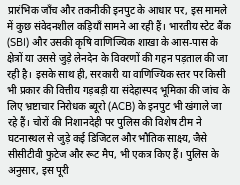प्रारंभिक जाँच और तकनीकी इनपुट के आधार पर, इस मामले में कुछ संवेदनशील कड़ियाँ सामने आ रही हैं। भारतीय स्टेट बैंक (SBI) और उसकी कृषि वाणिज्यिक शाखा के आस-पास के क्षेत्रों या उससे जुड़े लेनदेन के विवरणों की गहन पड़ताल की जा रही है। इसके साथ ही, सरकारी या वाणिज्यिक स्तर पर किसी भी प्रकार की वित्तीय गड़बड़ी या संदेहास्पद भूमिका की जांच के लिए भ्रष्टाचार निरोधक ब्यूरो (ACB) के इनपुट भी खंगाले जा रहे हैं। चोरों की निशानदेही पर पुलिस की विशेष टीम ने घटनास्थल से जुड़े कई डिजिटल और भौतिक साक्ष्य, जैसे सीसीटीवी फुटेज और रूट मैप, भी एकत्र किए हैं। पुलिस के अनुसार, इस पूरी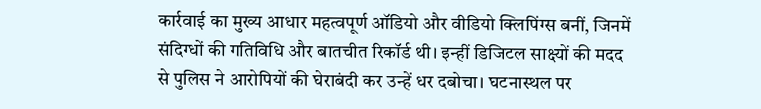कार्रवाई का मुख्य आधार महत्वपूर्ण ऑडियो और वीडियो क्लिपिंग्स बनीं, जिनमें संदिग्धों की गतिविधि और बातचीत रिकॉर्ड थी। इन्हीं डिजिटल साक्ष्यों की मदद से पुलिस ने आरोपियों की घेराबंदी कर उन्हें धर दबोचा। घटनास्थल पर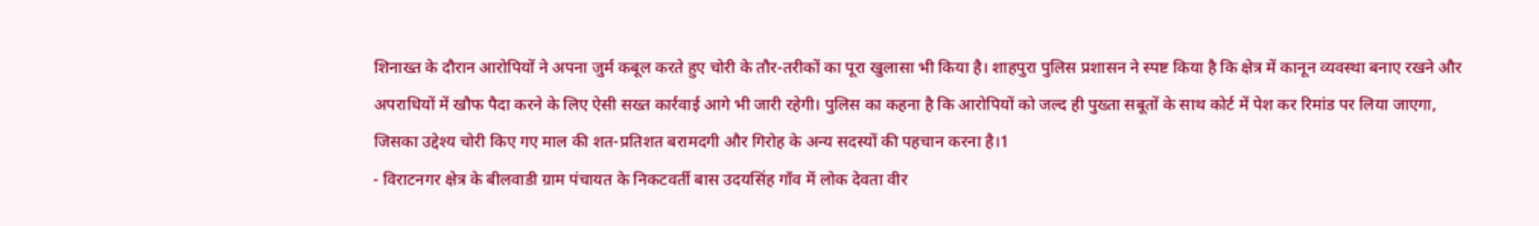शिनाख्त के दौरान आरोपियों ने अपना जुर्म कबूल करते हुए चोरी के तौर-तरीकों का पूरा खुलासा भी किया है। शाहपुरा पुलिस प्रशासन ने स्पष्ट किया है कि क्षेत्र में कानून व्यवस्था बनाए रखने और अपराधियों में खौफ पैदा करने के लिए ऐसी सख्त कार्रवाई आगे भी जारी रहेगी। पुलिस का कहना है कि आरोपियों को जल्द ही पुख्ता सबूतों के साथ कोर्ट में पेश कर रिमांड पर लिया जाएगा, जिसका उद्देश्य चोरी किए गए माल की शत-प्रतिशत बरामदगी और गिरोह के अन्य सदस्यों की पहचान करना है।1
- विराटनगर क्षेत्र के बीलवाडी ग्राम पंचायत के निकटवर्ती बास उदयसिंह गाँव में लोक देवता वीर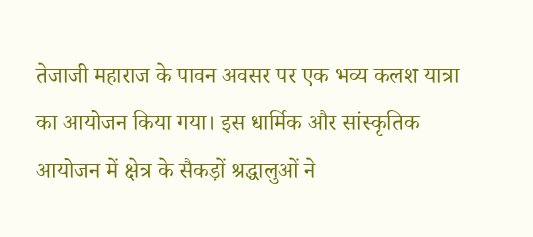तेजाजी महाराज के पावन अवसर पर एक भव्य कलश यात्रा का आयोजन किया गया। इस धार्मिक और सांस्कृतिक आयोजन में क्षेत्र के सैकड़ों श्रद्धालुओं ने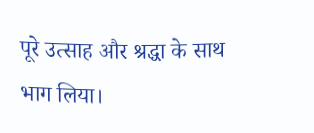पूरे उत्साह और श्रद्धा के साथ भाग लिया।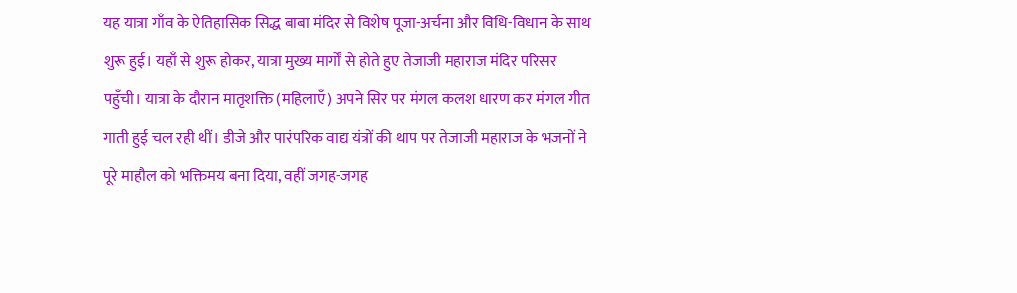यह यात्रा गाँव के ऐतिहासिक सिद्ध बाबा मंदिर से विशेष पूजा-अर्चना और विधि-विधान के साथ शुरू हुई। यहाँ से शुरू होकर, यात्रा मुख्य मार्गों से होते हुए तेजाजी महाराज मंदिर परिसर पहुँची। यात्रा के दौरान मातृशक्ति (महिलाएँ) अपने सिर पर मंगल कलश धारण कर मंगल गीत गाती हुई चल रही थीं। डीजे और पारंपरिक वाद्य यंत्रों की थाप पर तेजाजी महाराज के भजनों ने पूरे माहौल को भक्तिमय बना दिया, वहीं जगह-जगह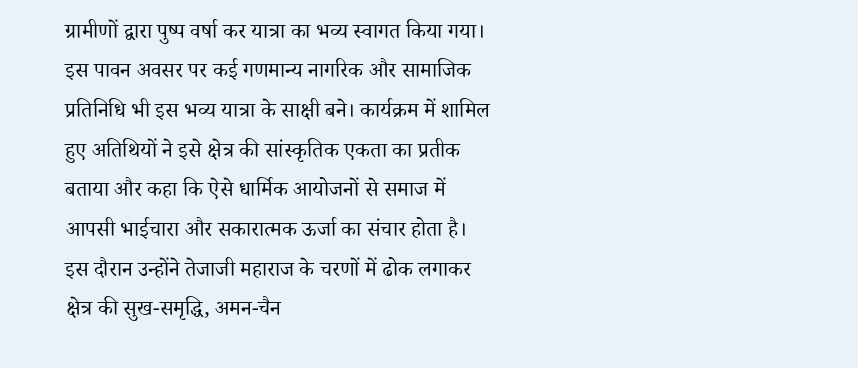ग्रामीणों द्वारा पुष्प वर्षा कर यात्रा का भव्य स्वागत किया गया। इस पावन अवसर पर कई गणमान्य नागरिक और सामाजिक प्रतिनिधि भी इस भव्य यात्रा के साक्षी बने। कार्यक्रम में शामिल हुए अतिथियों ने इसे क्षेत्र की सांस्कृतिक एकता का प्रतीक बताया और कहा कि ऐसे धार्मिक आयोजनों से समाज में आपसी भाईचारा और सकारात्मक ऊर्जा का संचार होता है। इस दौरान उन्होंने तेजाजी महाराज के चरणों में ढोक लगाकर क्षेत्र की सुख-समृद्धि, अमन-चैन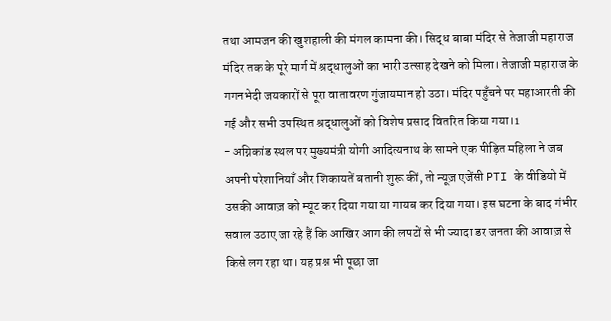तथा आमजन की खुशहाली की मंगल कामना की। सिद्ध बाबा मंदिर से तेजाजी महाराज मंदिर तक के पूरे मार्ग में श्रद्धालुओं का भारी उत्साह देखने को मिला। तेजाजी महाराज के गगनभेदी जयकारों से पूरा वातावरण गुंजायमान हो उठा। मंदिर पहुँचने पर महाआरती की गई और सभी उपस्थित श्रद्धालुओं को विशेष प्रसाद वितरित किया गया।1
- अग्निकांड स्थल पर मुख्यमंत्री योगी आदित्यनाथ के सामने एक पीड़ित महिला ने जब अपनी परेशानियाँ और शिकायतें बतानी शुरू कीं, तो न्यूज़ एजेंसी PTI के वीडियो में उसकी आवाज़ को म्यूट कर दिया गया या गायब कर दिया गया। इस घटना के बाद गंभीर सवाल उठाए जा रहे हैं कि आखिर आग की लपटों से भी ज्यादा डर जनता की आवाज़ से किसे लग रहा था। यह प्रश्न भी पूछा जा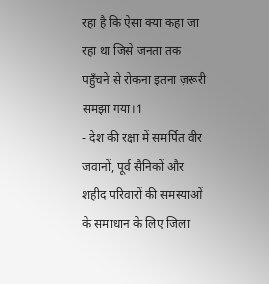रहा है कि ऐसा क्या कहा जा रहा था जिसे जनता तक पहुँचने से रोकना इतना ज़रूरी समझा गया।1
- देश की रक्षा में समर्पित वीर जवानों, पूर्व सैनिकों और शहीद परिवारों की समस्याओं के समाधान के लिए जिला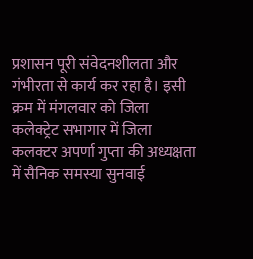प्रशासन पूरी संवेदनशीलता और गंभीरता से कार्य कर रहा है। इसी क्रम में मंगलवार को जिला कलेक्ट्रेट सभागार में जिला कलक्टर अपर्णा गुप्ता की अध्यक्षता में सैनिक समस्या सुनवाई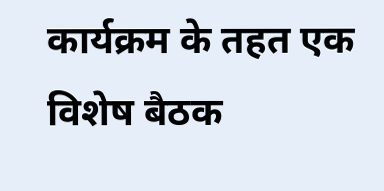कार्यक्रम के तहत एक विशेष बैठक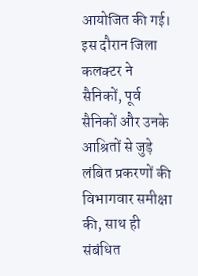आयोजित की गई। इस दौरान जिला कलक्टर ने सैनिकों, पूर्व सैनिकों और उनके आश्रितों से जुड़े लंबित प्रकरणों की विभागवार समीक्षा की, साथ ही संबंधित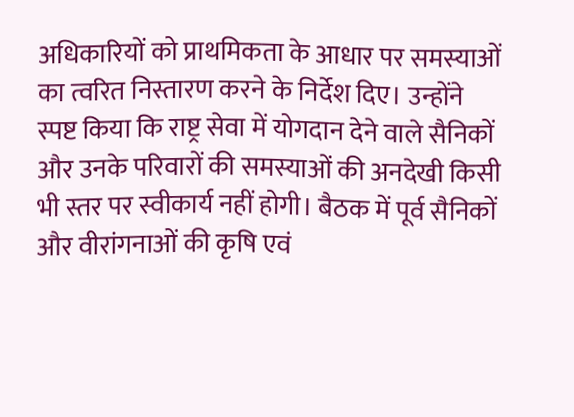अधिकारियों को प्राथमिकता के आधार पर समस्याओं का त्वरित निस्तारण करने के निर्देश दिए। उन्होंने स्पष्ट किया कि राष्ट्र सेवा में योगदान देने वाले सैनिकों और उनके परिवारों की समस्याओं की अनदेखी किसी भी स्तर पर स्वीकार्य नहीं होगी। बैठक में पूर्व सैनिकों और वीरांगनाओं की कृषि एवं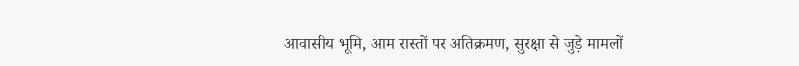आवासीय भूमि, आम रास्तों पर अतिक्रमण, सुरक्षा से जुड़े मामलों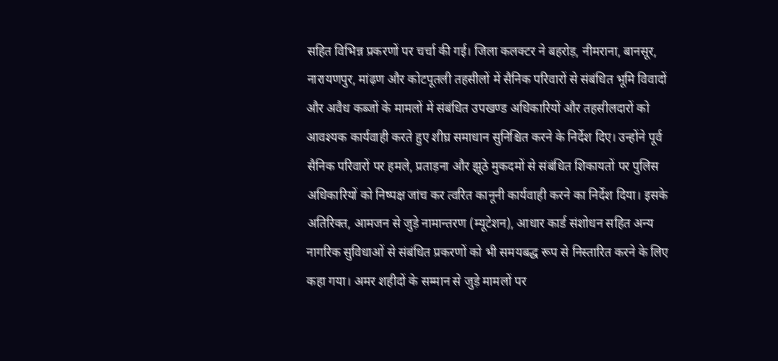सहित विभिन्न प्रकरणों पर चर्चा की गई। जिला कलक्टर ने बहरोड़, नीमराना, बानसूर, नारायणपुर, मांढ़ण और कोटपूतली तहसीलों में सैनिक परिवारों से संबंधित भूमि विवादों और अवैध कब्जों के मामलों में संबंधित उपखण्ड अधिकारियों और तहसीलदारों को आवश्यक कार्यवाही करते हुए शीघ्र समाधान सुनिश्चित करने के निर्देश दिए। उन्होंने पूर्व सैनिक परिवारों पर हमले, प्रताड़ना और झूठे मुकदमों से संबंधित शिकायतों पर पुलिस अधिकारियों को निष्पक्ष जांच कर त्वरित कानूनी कार्यवाही करने का निर्देश दिया। इसके अतिरिक्त, आमजन से जुड़े नामान्तरण (म्यूटेशन), आधार कार्ड संशोधन सहित अन्य नागरिक सुविधाओं से संबंधित प्रकरणों को भी समयबद्ध रूप से निस्तारित करने के लिए कहा गया। अमर शहीदों के सम्मान से जुड़े मामलों पर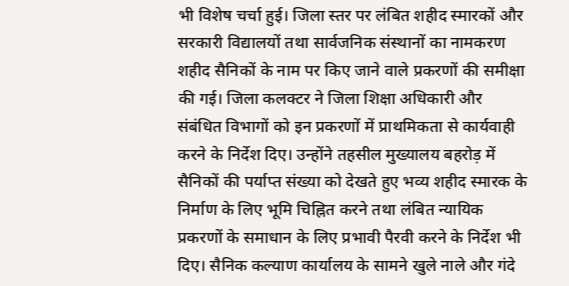भी विशेष चर्चा हुई। जिला स्तर पर लंबित शहीद स्मारकों और सरकारी विद्यालयों तथा सार्वजनिक संस्थानों का नामकरण शहीद सैनिकों के नाम पर किए जाने वाले प्रकरणों की समीक्षा की गई। जिला कलक्टर ने जिला शिक्षा अधिकारी और संबंधित विभागों को इन प्रकरणों में प्राथमिकता से कार्यवाही करने के निर्देश दिए। उन्होंने तहसील मुख्यालय बहरोड़ में सैनिकों की पर्याप्त संख्या को देखते हुए भव्य शहीद स्मारक के निर्माण के लिए भूमि चिह्नित करने तथा लंबित न्यायिक प्रकरणों के समाधान के लिए प्रभावी पैरवी करने के निर्देश भी दिए। सैनिक कल्याण कार्यालय के सामने खुले नाले और गंदे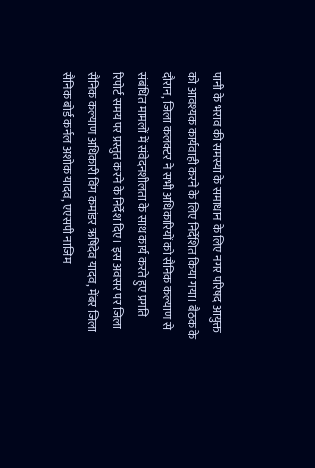पानी के भराव की समस्या के समाधान के लिए नगर परिषद आयुक्त को आवश्यक कार्यवाही करने के लिए निर्देशित किया गया। बैठक के दौरान, जिला कलक्टर ने सभी अधिकारियों को सैनिक कल्याण से संबंधित मामलों में संवेदनशीलता के साथ कार्य करते हुए प्रगति रिपोर्ट समय पर प्रस्तुत करने के निर्देश दिए। इस अवसर पर जिला सैनिक कल्याण अधिकारी विंग कमांडर ऋषिदेव यादव, मेंबर जिला सैनिक बोर्ड कर्नल अशोक यादव, एएसपी नाजिम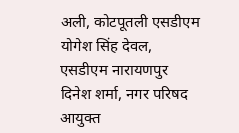अली, कोटपूतली एसडीएम योगेश सिंह देवल, एसडीएम नारायणपुर दिनेश शर्मा, नगर परिषद आयुक्त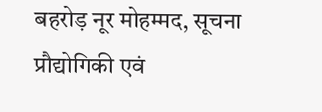बहरोड़ नूर मोहम्मद, सूचना प्रौद्योगिकी एवं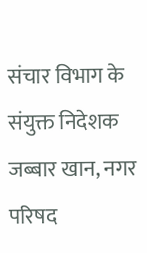संचार विभाग के संयुक्त निदेशक जब्बार खान, नगर परिषद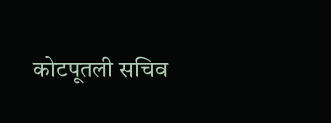कोटपूतली सचिव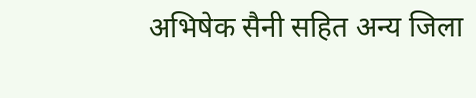अभिषेक सैनी सहित अन्य जिला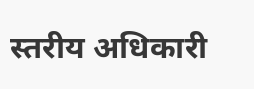स्तरीय अधिकारी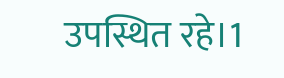उपस्थित रहे।1